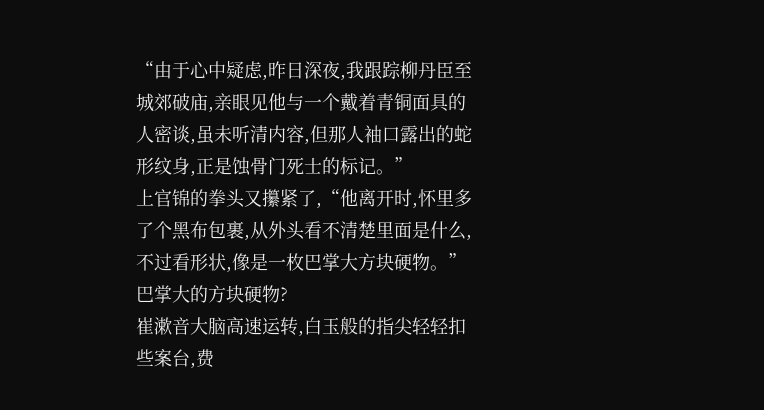“由于心中疑虑,昨日深夜,我跟踪柳丹臣至城郊破庙,亲眼见他与一个戴着青铜面具的人密谈,虽未听清内容,但那人袖口露出的蛇形纹身,正是蚀骨门死士的标记。”
上官锦的拳头又攥紧了,“他离开时,怀里多了个黑布包裹,从外头看不清楚里面是什么,不过看形状,像是一枚巴掌大方块硬物。”
巴掌大的方块硬物?
崔漱音大脑高速运转,白玉般的指尖轻轻扣些案台,费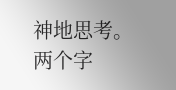神地思考。
两个字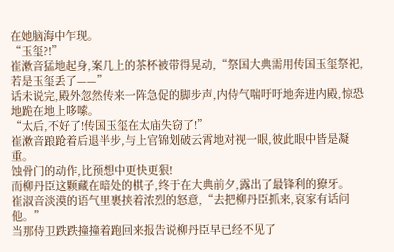在她脑海中乍现。
“玉玺?!”
崔漱音猛地起身,案几上的茶杯被带得晃动,“祭国大典需用传国玉玺祭祀,若是玉玺丢了——”
话未说完,殿外忽然传来一阵急促的脚步声,内侍气喘吁吁地奔进内殿,惊恐地跪在地上哆嗦。
“太后,不好了!传国玉玺在太庙失窃了!”
崔漱音踉跄着后退半步,与上官锦划破云霄地对视一眼,彼此眼中皆是凝重。
蚀骨门的动作,比预想中更快更狠!
而柳丹臣这颗藏在暗处的棋子,终于在大典前夕,露出了最锋利的獠牙。
崔淑音淡漠的语气里裹挟着浓烈的怒意,“去把柳丹臣抓来,哀家有话问他。”
当那侍卫跌跌撞撞着跑回来报告说柳丹臣早已经不见了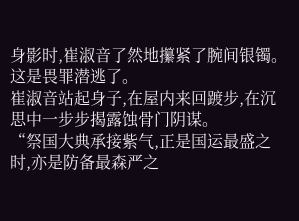身影时,崔淑音了然地攥紧了腕间银镯。
这是畏罪潜逃了。
崔淑音站起身子,在屋内来回踱步,在沉思中一步步揭露蚀骨门阴谋。
“祭国大典承接紫气,正是国运最盛之时,亦是防备最森严之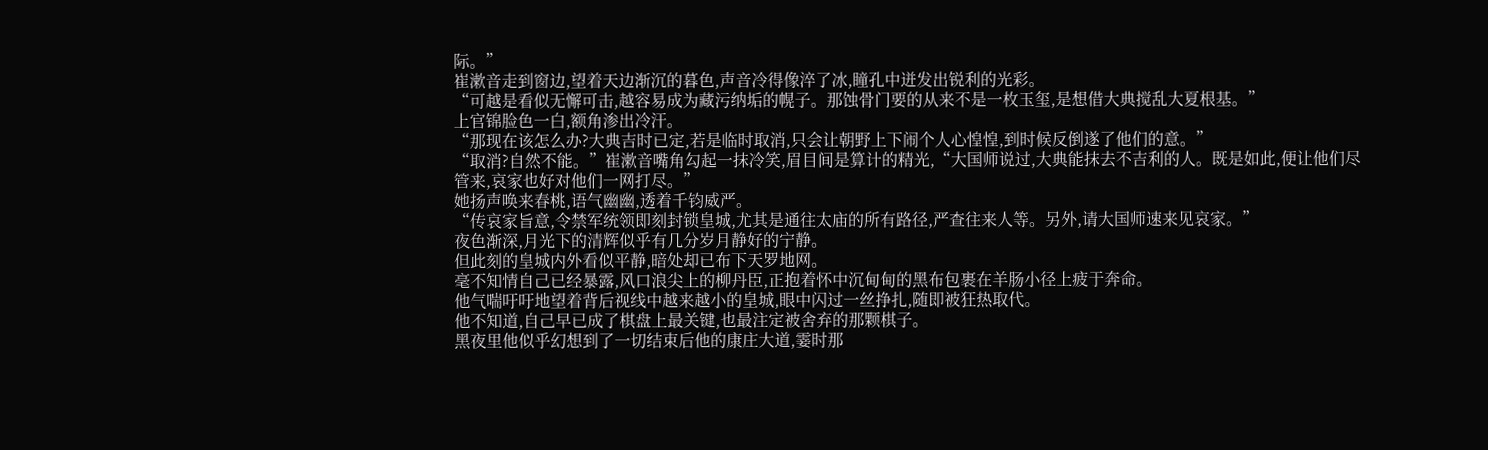际。”
崔漱音走到窗边,望着天边渐沉的暮色,声音冷得像淬了冰,瞳孔中迸发出锐利的光彩。
“可越是看似无懈可击,越容易成为藏污纳垢的幌子。那蚀骨门要的从来不是一枚玉玺,是想借大典搅乱大夏根基。”
上官锦脸色一白,额角渗出冷汗。
“那现在该怎么办?大典吉时已定,若是临时取消,只会让朝野上下闹个人心惶惶,到时候反倒遂了他们的意。”
“取消?自然不能。”崔漱音嘴角勾起一抹冷笑,眉目间是算计的精光,“大国师说过,大典能抹去不吉利的人。既是如此,便让他们尽管来,哀家也好对他们一网打尽。”
她扬声唤来春桃,语气幽幽,透着千钧威严。
“传哀家旨意,令禁军统领即刻封锁皇城,尤其是通往太庙的所有路径,严查往来人等。另外,请大国师速来见哀家。”
夜色渐深,月光下的清辉似乎有几分岁月静好的宁静。
但此刻的皇城内外看似平静,暗处却已布下天罗地网。
毫不知情自己已经暴露,风口浪尖上的柳丹臣,正抱着怀中沉甸甸的黑布包裹在羊肠小径上疲于奔命。
他气喘吁吁地望着背后视线中越来越小的皇城,眼中闪过一丝挣扎,随即被狂热取代。
他不知道,自己早已成了棋盘上最关键,也最注定被舍弃的那颗棋子。
黑夜里他似乎幻想到了一切结束后他的康庄大道,霎时那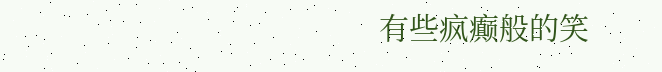有些疯癫般的笑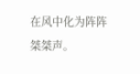在风中化为阵阵桀桀声。